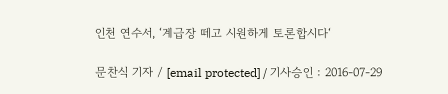인천 연수서, ‘계급장 떼고 시원하게 토론합시다‘

문찬식 기자 / [email protected] / 기사승인 : 2016-07-29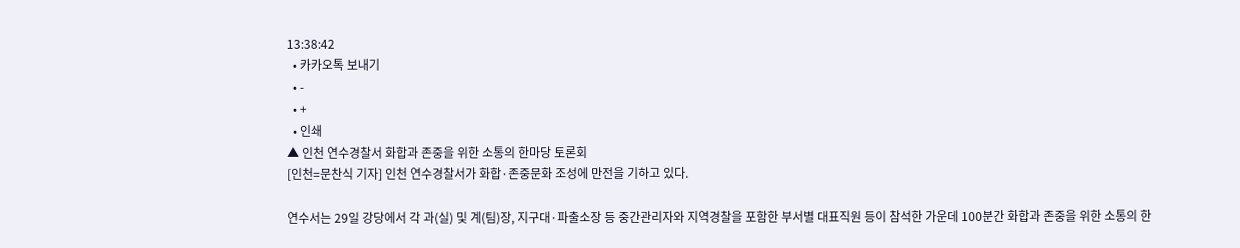13:38:42
  • 카카오톡 보내기
  • -
  • +
  • 인쇄
▲ 인천 연수경찰서 화합과 존중을 위한 소통의 한마당 토론회
[인천=문찬식 기자] 인천 연수경찰서가 화합·존중문화 조성에 만전을 기하고 있다.

연수서는 29일 강당에서 각 과(실) 및 계(팀)장, 지구대·파출소장 등 중간관리자와 지역경찰을 포함한 부서별 대표직원 등이 참석한 가운데 100분간 화합과 존중을 위한 소통의 한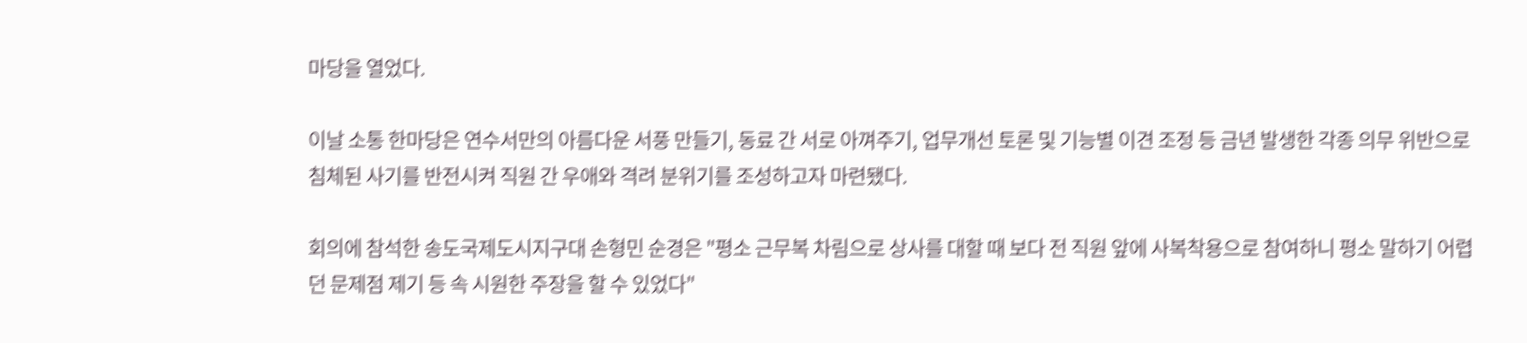마당을 열었다.

이날 소통 한마당은 연수서만의 아름다운 서풍 만들기, 동료 간 서로 아껴주기, 업무개선 토론 및 기능별 이견 조정 등 금년 발생한 각종 의무 위반으로 침체된 사기를 반전시켜 직원 간 우애와 격려 분위기를 조성하고자 마련됐다.

회의에 참석한 송도국제도시지구대 손형민 순경은 "평소 근무복 차림으로 상사를 대할 때 보다 전 직원 앞에 사복착용으로 참여하니 평소 말하기 어렵던 문제점 제기 등 속 시원한 주장을 할 수 있었다"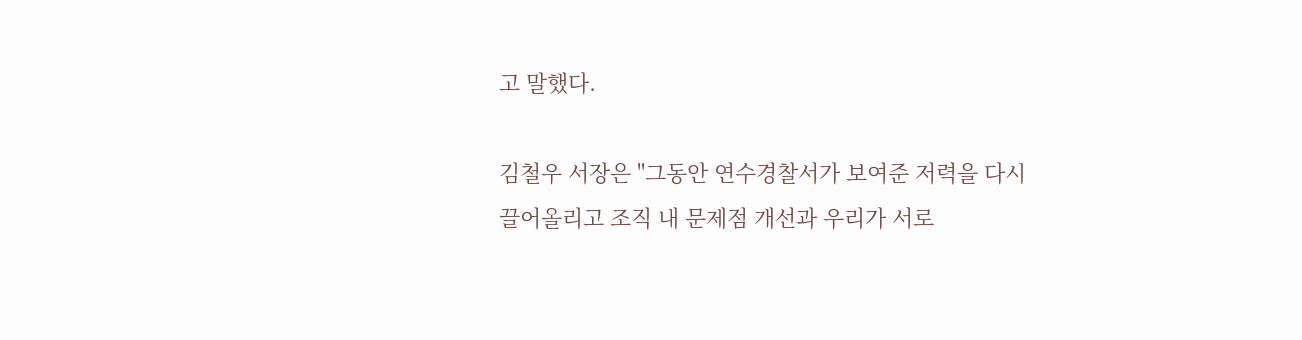고 말했다.

김철우 서장은 "그동안 연수경찰서가 보여준 저력을 다시 끌어올리고 조직 내 문제점 개선과 우리가 서로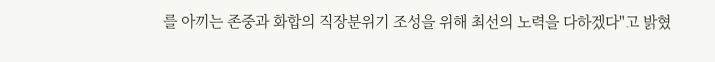를 아끼는 존중과 화합의 직장분위기 조성을 위해 최선의 노력을 다하겠다"고 밝혔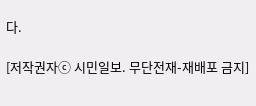다.

[저작권자ⓒ 시민일보. 무단전재-재배포 금지]